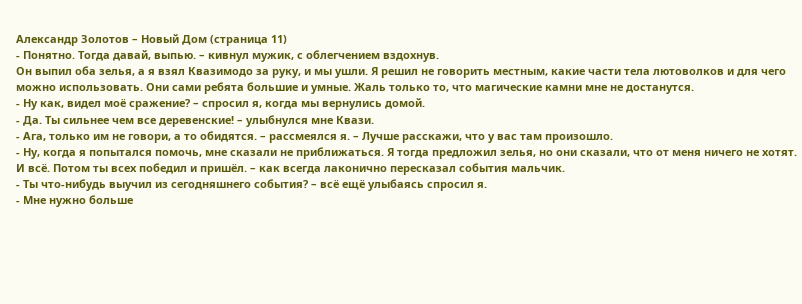Александр Золотов – Новый Дом (страница 11)
- Понятно. Тогда давай, выпью. – кивнул мужик, с облегчением вздохнув.
Он выпил оба зелья, а я взял Квазимодо за руку, и мы ушли. Я решил не говорить местным, какие части тела лютоволков и для чего можно использовать. Они сами ребята большие и умные. Жаль только то, что магические камни мне не достанутся.
- Ну как, видел моё сражение? – спросил я, когда мы вернулись домой.
- Да. Ты сильнее чем все деревенские! – улыбнулся мне Квази.
- Ага, только им не говори, а то обидятся. – рассмеялся я. – Лучше расскажи, что у вас там произошло.
- Ну, когда я попытался помочь, мне сказали не приближаться. Я тогда предложил зелья, но они сказали, что от меня ничего не хотят. И всё. Потом ты всех победил и пришёл. – как всегда лаконично пересказал события мальчик.
- Ты что-нибудь выучил из сегодняшнего события? – всё ещё улыбаясь спросил я.
- Мне нужно больше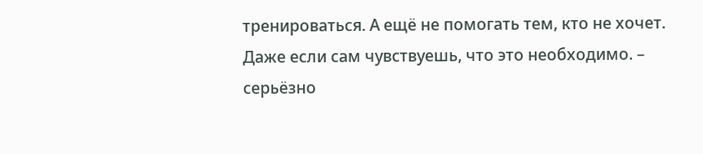тренироваться. А ещё не помогать тем, кто не хочет. Даже если сам чувствуешь, что это необходимо. – серьёзно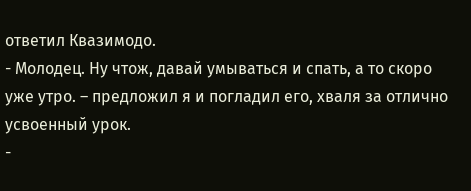ответил Квазимодо.
- Молодец. Ну чтож, давай умываться и спать, а то скоро уже утро. – предложил я и погладил его, хваля за отлично усвоенный урок.
-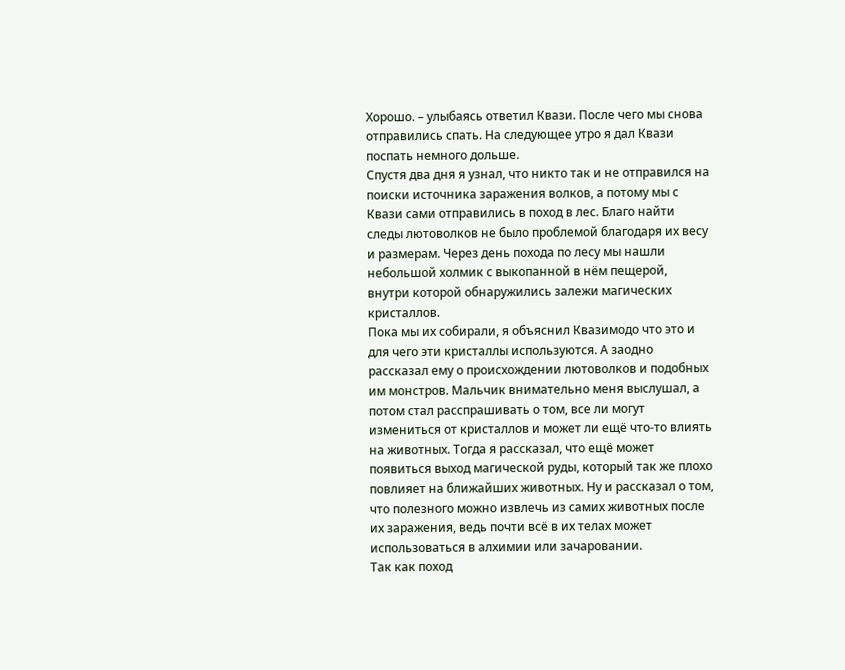Хорошо. – улыбаясь ответил Квази. После чего мы снова отправились спать. На следующее утро я дал Квази поспать немного дольше.
Спустя два дня я узнал, что никто так и не отправился на поиски источника заражения волков, а потому мы с Квази сами отправились в поход в лес. Благо найти следы лютоволков не было проблемой благодаря их весу и размерам. Через день похода по лесу мы нашли небольшой холмик с выкопанной в нём пещерой, внутри которой обнаружились залежи магических кристаллов.
Пока мы их собирали, я объяснил Квазимодо что это и для чего эти кристаллы используются. А заодно рассказал ему о происхождении лютоволков и подобных им монстров. Мальчик внимательно меня выслушал, а потом стал расспрашивать о том, все ли могут измениться от кристаллов и может ли ещё что-то влиять на животных. Тогда я рассказал, что ещё может появиться выход магической руды, который так же плохо повлияет на ближайших животных. Ну и рассказал о том, что полезного можно извлечь из самих животных после их заражения, ведь почти всё в их телах может использоваться в алхимии или зачаровании.
Так как поход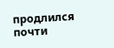продлился почти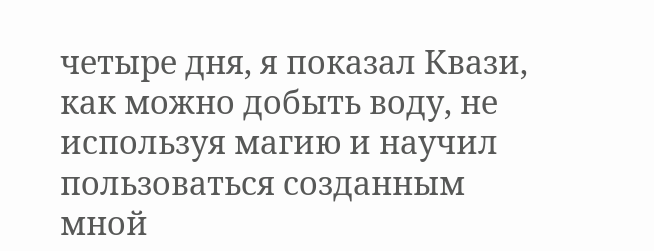четыре дня, я показал Квази, как можно добыть воду, не используя магию и научил пользоваться созданным мной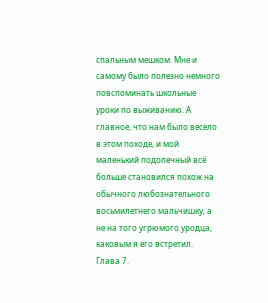спальным мешком. Мне и самому было полезно немного повспоминать школьные уроки по выживанию. А главное, что нам было весело в этом походе, и мой маленький подопечный всё больше становился похож на обычного любознательного восьмилетнего мальчишку, а не на того угрюмого уродца, каковым я его встретил.
Глава 7.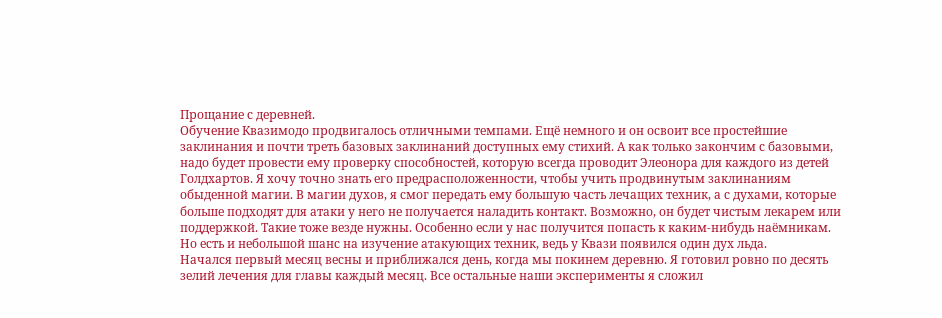Прощание с деревней.
Обучение Квазимодо продвигалось отличными темпами. Ещё немного и он освоит все простейшие заклинания и почти треть базовых заклинаний доступных ему стихий. А как только закончим с базовыми, надо будет провести ему проверку способностей, которую всегда проводит Элеонора для каждого из детей Голдхартов. Я хочу точно знать его предрасположенности, чтобы учить продвинутым заклинаниям обыденной магии. В магии духов, я смог передать ему большую часть лечащих техник, а с духами, которые больше подходят для атаки у него не получается наладить контакт. Возможно, он будет чистым лекарем или поддержкой. Такие тоже везде нужны. Особенно если у нас получится попасть к каким-нибудь наёмникам. Но есть и небольшой шанс на изучение атакующих техник, ведь у Квази появился один дух льда.
Начался первый месяц весны и приближался день, когда мы покинем деревню. Я готовил ровно по десять зелий лечения для главы каждый месяц. Все остальные наши эксперименты я сложил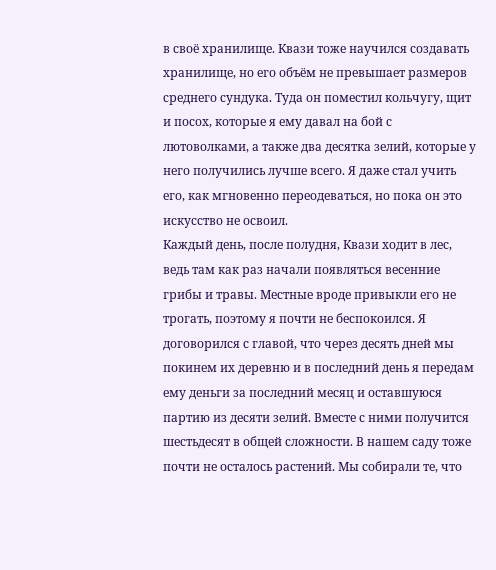в своё хранилище. Квази тоже научился создавать хранилище, но его объём не превышает размеров среднего сундука. Туда он поместил кольчугу, щит и посох, которые я ему давал на бой с лютоволками, а также два десятка зелий, которые у него получились лучше всего. Я даже стал учить его, как мгновенно переодеваться, но пока он это искусство не освоил.
Каждый день, после полудня, Квази ходит в лес, ведь там как раз начали появляться весенние грибы и травы. Местные вроде привыкли его не трогать, поэтому я почти не беспокоился. Я договорился с главой, что через десять дней мы покинем их деревню и в последний день я передам ему деньги за последний месяц и оставшуюся партию из десяти зелий. Вместе с ними получится шестьдесят в общей сложности. В нашем саду тоже почти не осталось растений. Мы собирали те, что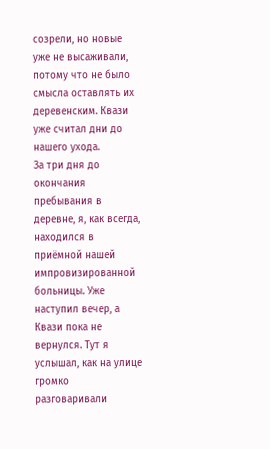созрели, но новые уже не высаживали, потому что не было смысла оставлять их деревенским. Квази уже считал дни до нашего ухода.
За три дня до окончания пребывания в деревне, я, как всегда, находился в приёмной нашей импровизированной больницы. Уже наступил вечер, а Квази пока не вернулся. Тут я услышал, как на улице громко разговаривали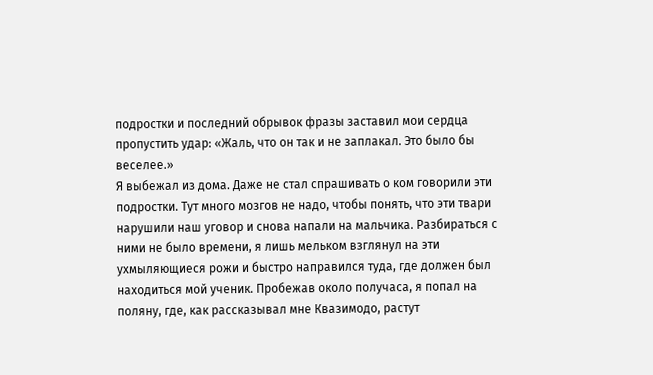подростки и последний обрывок фразы заставил мои сердца пропустить удар: «Жаль, что он так и не заплакал. Это было бы веселее.»
Я выбежал из дома. Даже не стал спрашивать о ком говорили эти подростки. Тут много мозгов не надо, чтобы понять, что эти твари нарушили наш уговор и снова напали на мальчика. Разбираться с ними не было времени, я лишь мельком взглянул на эти ухмыляющиеся рожи и быстро направился туда, где должен был находиться мой ученик. Пробежав около получаса, я попал на поляну, где, как рассказывал мне Квазимодо, растут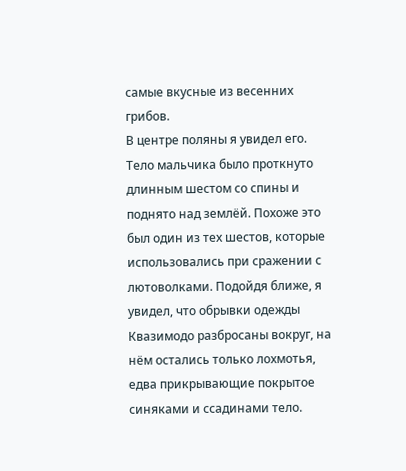самые вкусные из весенних грибов.
В центре поляны я увидел его. Тело мальчика было проткнуто длинным шестом со спины и поднято над землёй. Похоже это был один из тех шестов, которые использовались при сражении с лютоволками. Подойдя ближе, я увидел, что обрывки одежды Квазимодо разбросаны вокруг, на нём остались только лохмотья, едва прикрывающие покрытое синяками и ссадинами тело.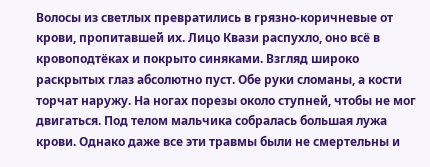Волосы из светлых превратились в грязно-коричневые от крови, пропитавшей их. Лицо Квази распухло, оно всё в кровоподтёках и покрыто синяками. Взгляд широко раскрытых глаз абсолютно пуст. Обе руки сломаны, а кости торчат наружу. На ногах порезы около ступней, чтобы не мог двигаться. Под телом мальчика собралась большая лужа крови. Однако даже все эти травмы были не смертельны и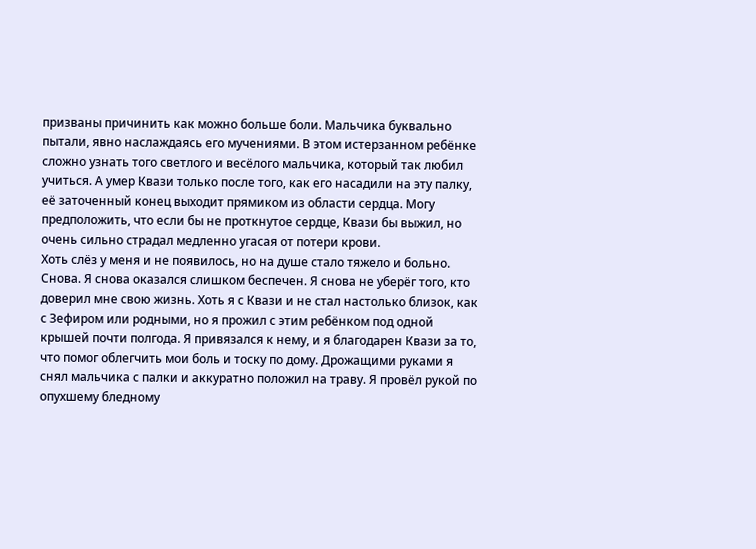призваны причинить как можно больше боли. Мальчика буквально пытали, явно наслаждаясь его мучениями. В этом истерзанном ребёнке сложно узнать того светлого и весёлого мальчика, который так любил учиться. А умер Квази только после того, как его насадили на эту палку, её заточенный конец выходит прямиком из области сердца. Могу предположить, что если бы не проткнутое сердце, Квази бы выжил, но очень сильно страдал медленно угасая от потери крови.
Хоть слёз у меня и не появилось, но на душе стало тяжело и больно. Снова. Я снова оказался слишком беспечен. Я снова не уберёг того, кто доверил мне свою жизнь. Хоть я с Квази и не стал настолько близок, как с Зефиром или родными, но я прожил с этим ребёнком под одной крышей почти полгода. Я привязался к нему, и я благодарен Квази за то, что помог облегчить мои боль и тоску по дому. Дрожащими руками я снял мальчика с палки и аккуратно положил на траву. Я провёл рукой по опухшему бледному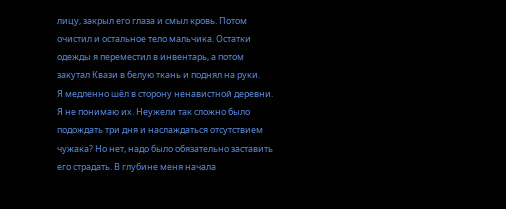лицу, закрыл его глаза и смыл кровь. Потом очистил и остальное тело мальчика. Остатки одежды я переместил в инвентарь, а потом закутал Квази в белую ткань и поднял на руки.
Я медленно шёл в сторону ненавистной деревни. Я не понимаю их. Неужели так сложно было подождать три дня и наслаждаться отсутствием чужака? Но нет, надо было обязательно заставить его страдать. В глубине меня начала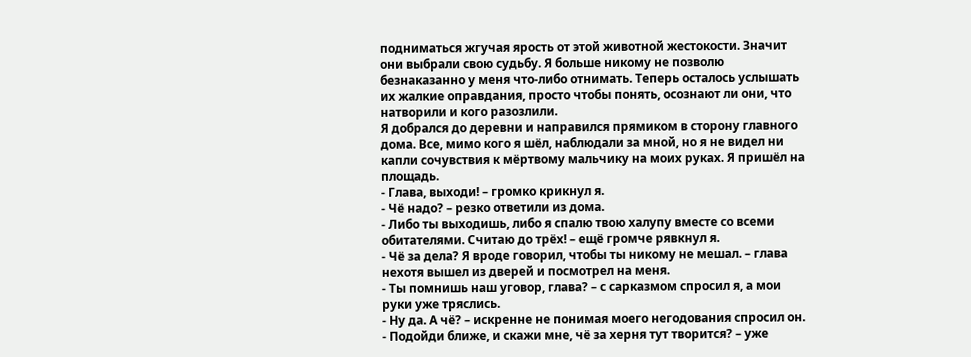подниматься жгучая ярость от этой животной жестокости. Значит они выбрали свою судьбу. Я больше никому не позволю безнаказанно у меня что-либо отнимать. Теперь осталось услышать их жалкие оправдания, просто чтобы понять, осознают ли они, что натворили и кого разозлили.
Я добрался до деревни и направился прямиком в сторону главного дома. Все, мимо кого я шёл, наблюдали за мной, но я не видел ни капли сочувствия к мёртвому мальчику на моих руках. Я пришёл на площадь.
- Глава, выходи! – громко крикнул я.
- Чё надо? – резко ответили из дома.
- Либо ты выходишь, либо я спалю твою халупу вместе со всеми обитателями. Считаю до трёх! – ещё громче рявкнул я.
- Чё за дела? Я вроде говорил, чтобы ты никому не мешал. – глава нехотя вышел из дверей и посмотрел на меня.
- Ты помнишь наш уговор, глава? – с сарказмом спросил я, а мои руки уже тряслись.
- Ну да. А чё? – искренне не понимая моего негодования спросил он.
- Подойди ближе, и скажи мне, чё за херня тут творится? – уже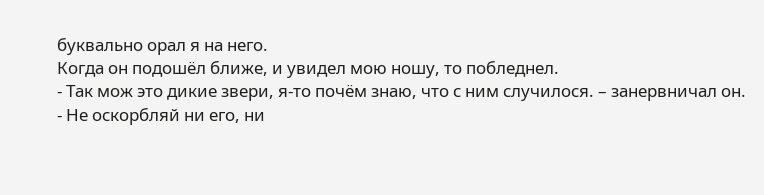буквально орал я на него.
Когда он подошёл ближе, и увидел мою ношу, то побледнел.
- Так мож это дикие звери, я-то почём знаю, что с ним случилося. – занервничал он.
- Не оскорбляй ни его, ни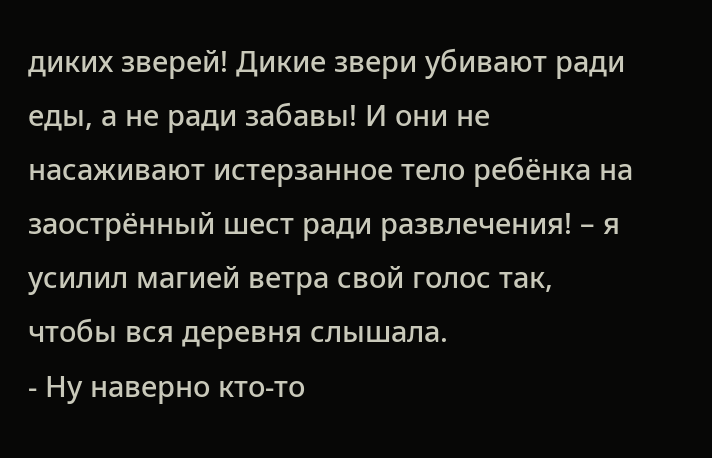диких зверей! Дикие звери убивают ради еды, а не ради забавы! И они не насаживают истерзанное тело ребёнка на заострённый шест ради развлечения! – я усилил магией ветра свой голос так, чтобы вся деревня слышала.
- Ну наверно кто-то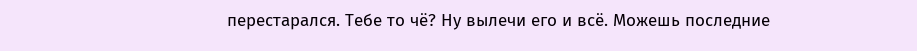перестарался. Тебе то чё? Ну вылечи его и всё. Можешь последние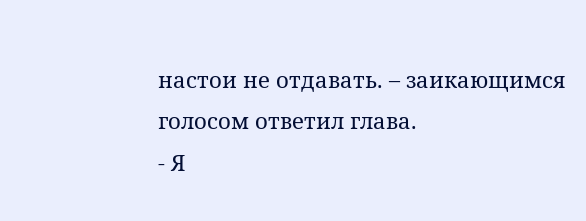настои не отдавать. – заикающимся голосом ответил глава.
- Я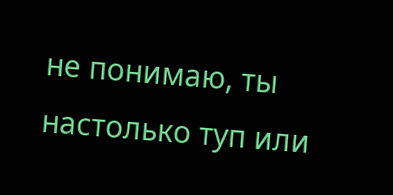не понимаю, ты настолько туп или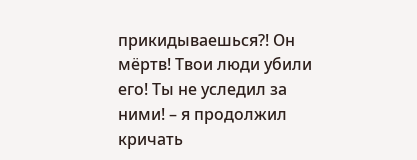прикидываешься?! Он мёртв! Твои люди убили его! Ты не уследил за ними! – я продолжил кричать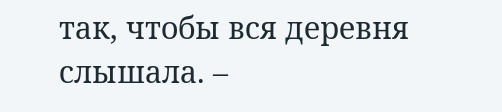так, чтобы вся деревня слышала. –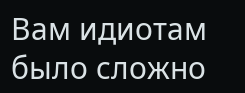Вам идиотам было сложно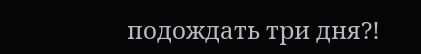подождать три дня?!